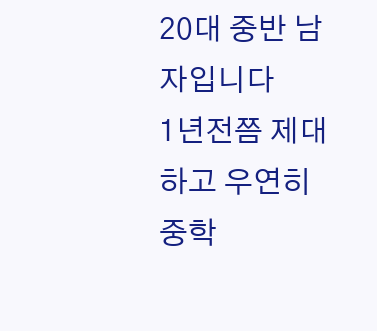20대 중반 남자입니다
1년전쯤 제대하고 우연히 중학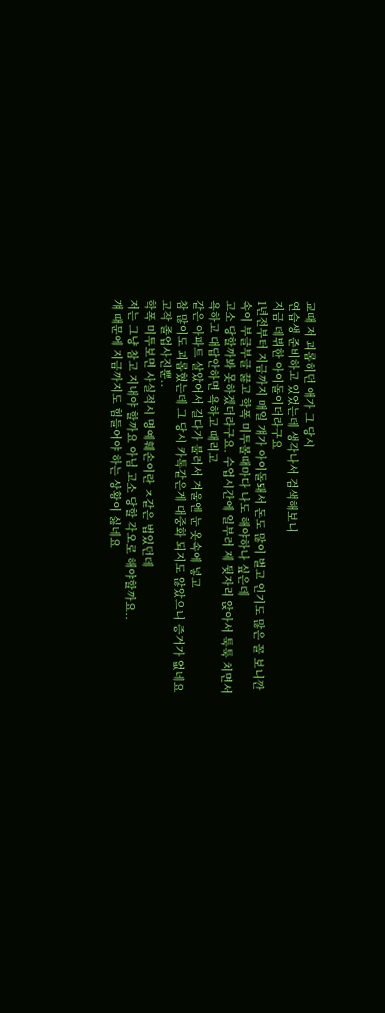교때 저 괴롭히던 애가 그 당시
연습생 준비하고 있었는데 생각나서 검색해보니
지금 데뷔한 아이돌이더라구요
1년전부터 지금까지 매일 걔가 아이돌돼서 돈도 많이 벌고 인기도 많은 꼴 보니깐
속이 부글부글 끓고 학폭 미투볼때마다 나도 해야하나 싶은데
고소 당할까봐 못하겠더라구요. 수업시간에 일부러 제 뒷자리 앉아서 툭툭 치면서
욕하고 대답안하면 욕하고 때리고
같은 아파트 살았어서 길다가 불러서 겨울엔 눈 옷속에 넣고
참 많이도 괴롭혔는데 그 당시 카톡같은게 대중화 되지도 않았으니 증거가 없네요
고작 졸업사진뿐..
학폭 미투보면 사실적시 명예훼손이란 ㅈ같은 법있던데
저는 그냥 참고 지내야 할까요 아님 고소 당할 각오로 해야할까요..
걔 때문에 지금까지도 힘들어야 하는 상황이 싫네요